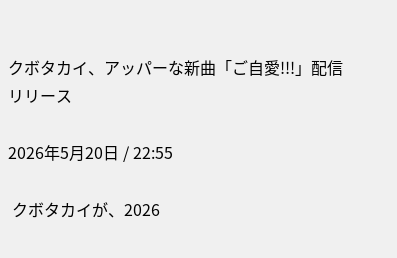クボタカイ、アッパーな新曲「ご自愛!!!」配信リリース

2026年5月20日 / 22:55

 クボタカイが、2026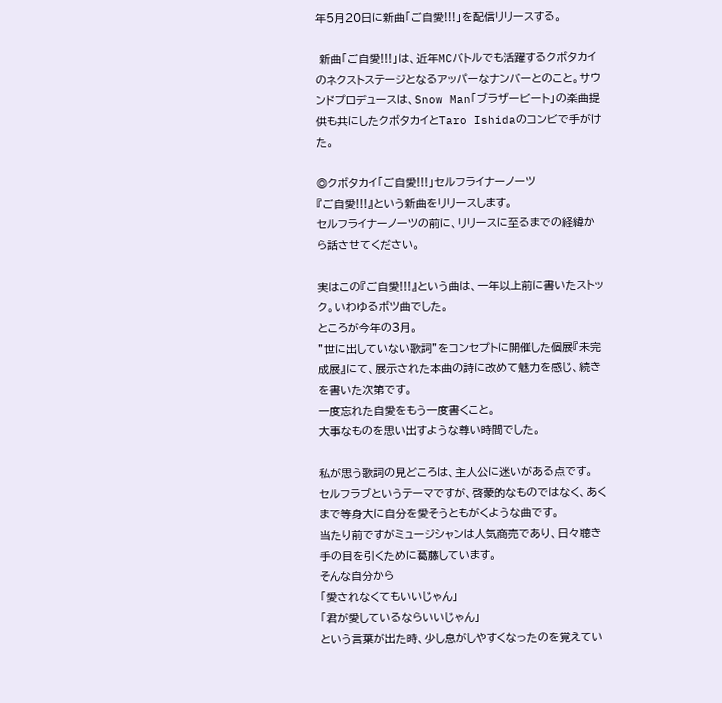年5月20日に新曲「ご自愛!!!」を配信リリースする。

 新曲「ご自愛!!!」は、近年MCバトルでも活躍するクボタカイのネクストステージとなるアッパーなナンバーとのこと。サウンドプロデュースは、Snow Man「ブラザービート」の楽曲提供も共にしたクボタカイとTaro Ishidaのコンビで手がけた。

◎クボタカイ「ご自愛!!!」セルフライナーノーツ
『ご自愛!!!』という新曲をリリースします。
セルフライナーノーツの前に、リリースに至るまでの経緯から話させてください。

実はこの『ご自愛!!!』という曲は、一年以上前に書いたストック。いわゆるボツ曲でした。
ところが今年の3月。
”世に出していない歌詞”をコンセプトに開催した個展『未完成展』にて、展示された本曲の詩に改めて魅力を感じ、続きを書いた次第です。
一度忘れた自愛をもう一度書くこと。
大事なものを思い出すような尊い時間でした。

私が思う歌詞の見どころは、主人公に迷いがある点です。
セルフラブというテーマですが、啓蒙的なものではなく、あくまで等身大に自分を愛そうともがくような曲です。
当たり前ですがミュージシャンは人気商売であり、日々聴き手の目を引くために葛藤しています。
そんな自分から
「愛されなくてもいいじゃん」
「君が愛しているならいいじゃん」
という言葉が出た時、少し息がしやすくなったのを覚えてい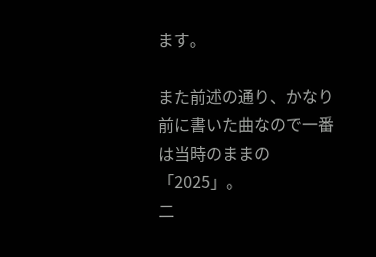ます。

また前述の通り、かなり前に書いた曲なので一番は当時のままの「2025」。
二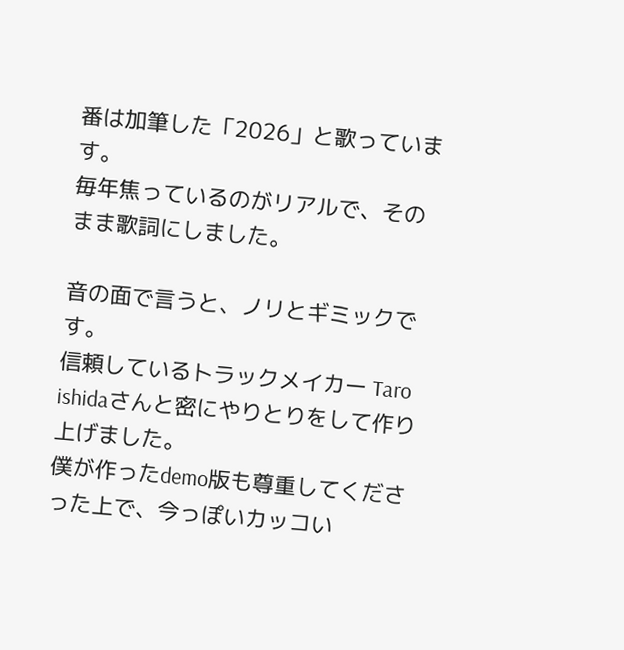番は加筆した「2026」と歌っています。
毎年焦っているのがリアルで、そのまま歌詞にしました。

音の面で言うと、ノリとギミックです。
信頼しているトラックメイカー Taro ishidaさんと密にやりとりをして作り上げました。
僕が作ったdemo版も尊重してくださった上で、今っぽいカッコい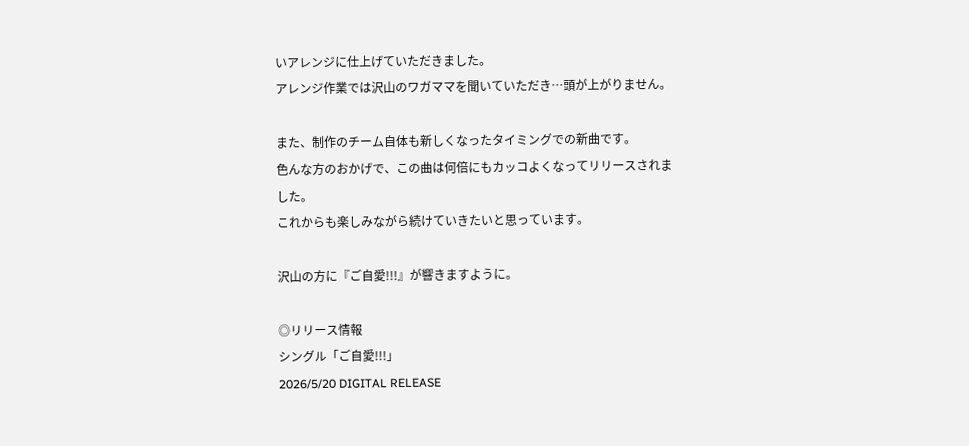いアレンジに仕上げていただきました。
アレンジ作業では沢山のワガママを聞いていただき…頭が上がりません。

また、制作のチーム自体も新しくなったタイミングでの新曲です。
色んな方のおかげで、この曲は何倍にもカッコよくなってリリースされました。
これからも楽しみながら続けていきたいと思っています。

沢山の方に『ご自愛!!!』が響きますように。

◎リリース情報
シングル「ご自愛!!!」
2026/5/20 DIGITAL RELEASE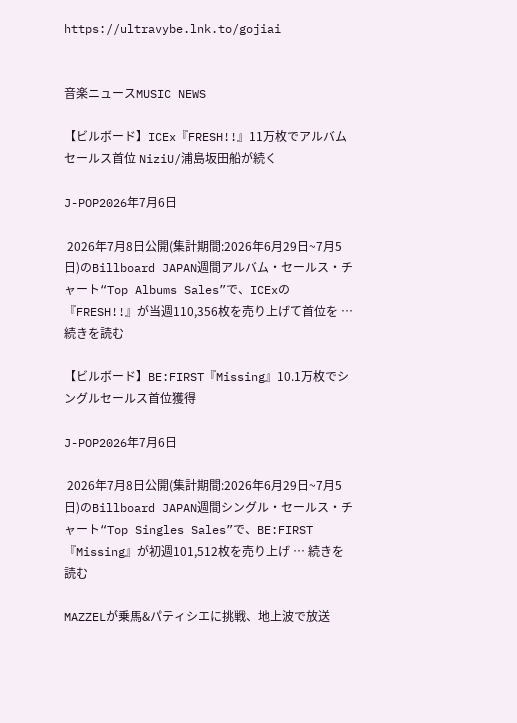https://ultravybe.lnk.to/gojiai


音楽ニュースMUSIC NEWS

【ビルボード】ICEx『FRESH!!』11万枚でアルバムセールス首位 NiziU/浦島坂田船が続く

J-POP2026年7月6日

 2026年7月8日公開(集計期間:2026年6月29日~7月5日)のBillboard JAPAN週間アルバム・セールス・チャート“Top Albums Sales”で、ICExの『FRESH!!』が当週110,356枚を売り上げて首位を … 続きを読む

【ビルボード】BE:FIRST『Missing』10.1万枚でシングルセールス首位獲得

J-POP2026年7月6日

 2026年7月8日公開(集計期間:2026年6月29日~7月5日)のBillboard JAPAN週間シングル・セールス・チャート“Top Singles Sales”で、BE:FIRST『Missing』が初週101,512枚を売り上げ … 続きを読む

MAZZELが乗馬&パティシエに挑戦、地上波で放送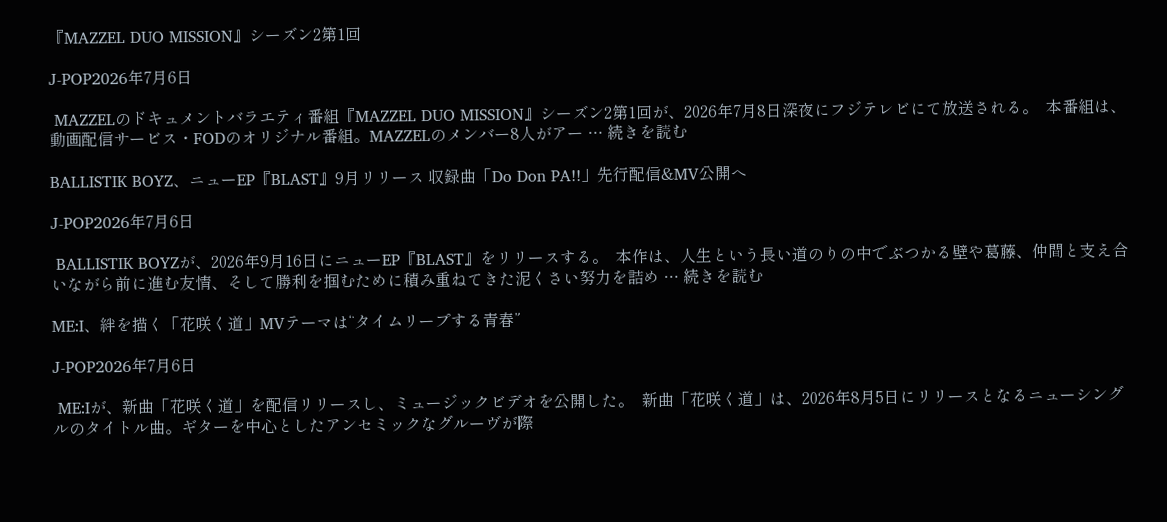『MAZZEL DUO MISSION』シーズン2第1回

J-POP2026年7月6日

 MAZZELのドキュメントバラエティ番組『MAZZEL DUO MISSION』シーズン2第1回が、2026年7月8日深夜にフジテレビにて放送される。  本番組は、動画配信サービス・FODのオリジナル番組。MAZZELのメンバー8人がアー … 続きを読む

BALLISTIK BOYZ、ニューEP『BLAST』9月リリース 収録曲「Do Don PA!!」先行配信&MV公開へ

J-POP2026年7月6日

 BALLISTIK BOYZが、2026年9月16日にニューEP『BLAST』をリリースする。  本作は、人生という長い道のりの中でぶつかる壁や葛藤、仲間と支え合いながら前に進む友情、そして勝利を掴むために積み重ねてきた泥くさい努力を詰め … 続きを読む

ME:I、絆を描く「花咲く道」MVテーマは“タイムリープする青春”

J-POP2026年7月6日

 ME:Iが、新曲「花咲く道」を配信リリースし、ミュージックビデオを公開した。  新曲「花咲く道」は、2026年8月5日にリリースとなるニューシングルのタイトル曲。ギターを中心としたアンセミックなグルーヴが際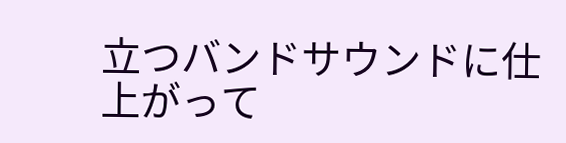立つバンドサウンドに仕上がって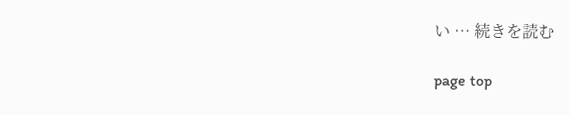い … 続きを読む

page top